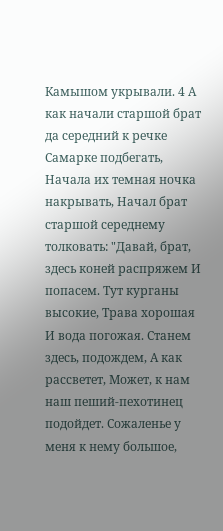Камышом укрывали. 4 А как начали старшой брат да середний к речке Самарке подбегать, Начала их темная ночка накрывать, Начал брат старшой середнему толковать: "Давай, брат, здесь коней распряжем И попасем. Тут курганы высокие, Трава хорошая И вода погожая. Станем здесь, подождем, А как рассветет, Может, к нам наш пеший-пехотинец подойдет. Сожаленье у меня к нему большое,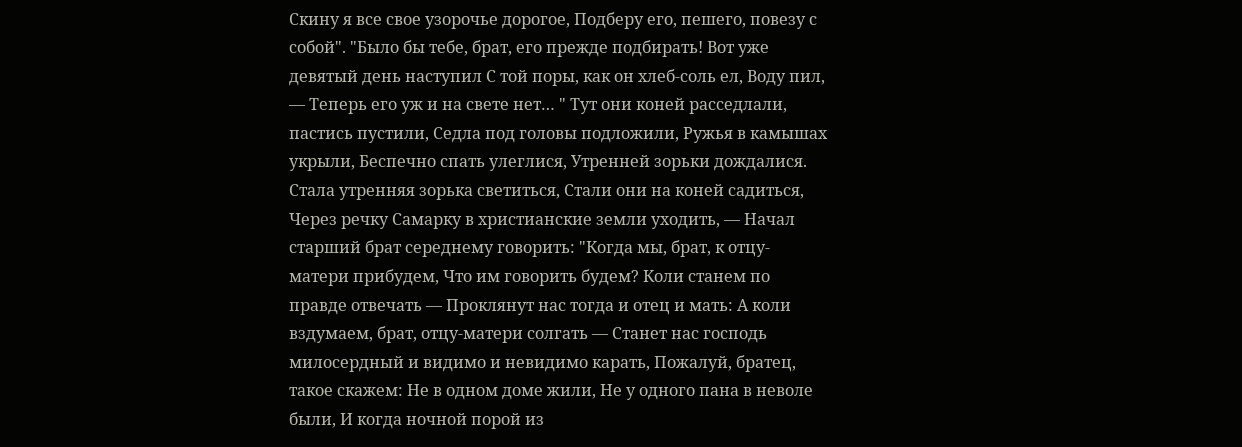Скину я все свое узорочье дорогое, Подберу его, пешего, повезу с собой". "Было бы тебе, брат, его прежде подбирать! Вот уже девятый день наступил С той поры, как он хлеб-соль ел, Воду пил, — Теперь его уж и на свете нет… " Тут они коней расседлали, пастись пустили, Седла под головы подложили, Ружья в камышах укрыли, Беспечно спать улеглися, Утренней зорьки дождалися. Стала утренняя зорька светиться, Стали они на коней садиться, Через речку Самарку в христианские земли уходить, — Начал старший брат середнему говорить: "Когда мы, брат, к отцу-матери прибудем, Что им говорить будем? Коли станем по правде отвечать — Проклянут нас тогда и отец и мать: А коли вздумаем, брат, отцу-матери солгать — Станет нас господь милосердный и видимо и невидимо карать, Пожалуй, братец, такое скажем: Не в одном доме жили, Не у одного пана в неволе были, И когда ночной порой из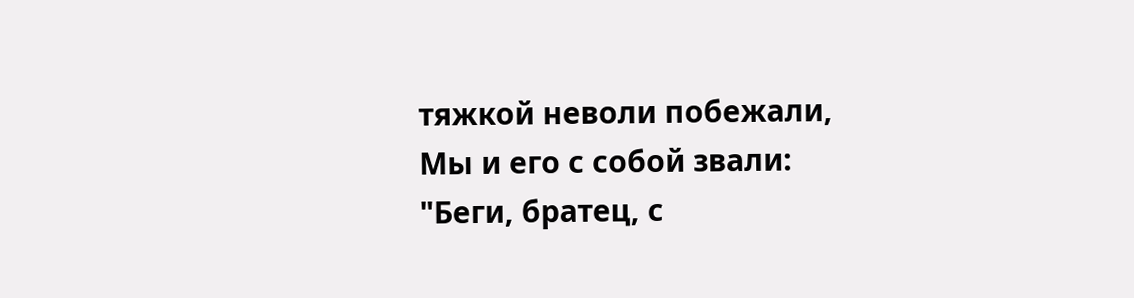тяжкой неволи побежали, Мы и его с собой звали: "Беги, братец, с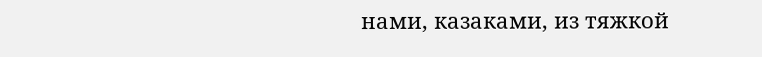нами, казаками, из тяжкой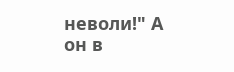неволи!" А он в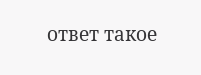ответ такое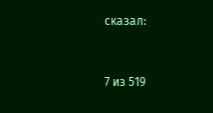сказал:


7 из 519